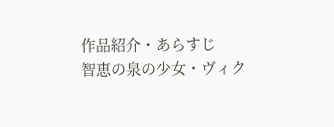作品紹介・あらすじ
智恵の泉の少女・ヴィク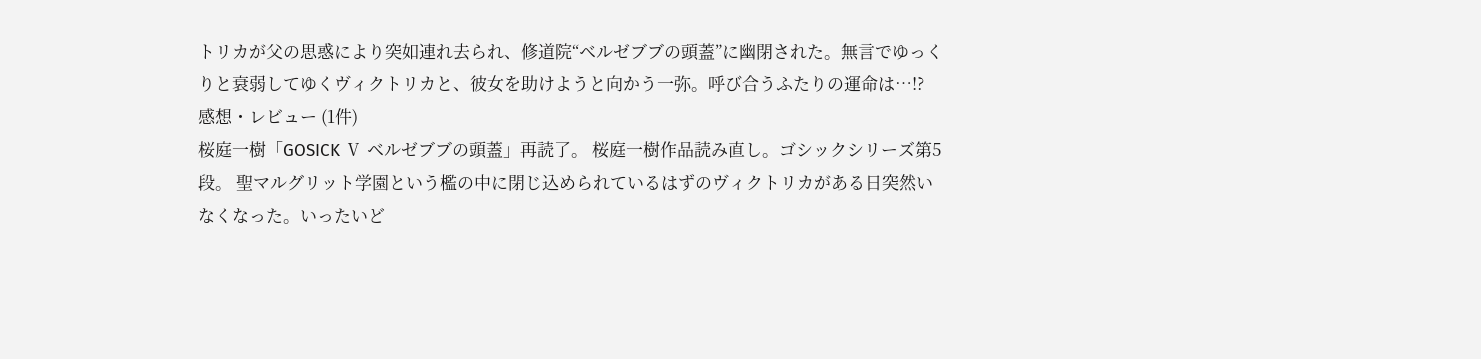トリカが父の思惑により突如連れ去られ、修道院“ベルゼブブの頭蓋”に幽閉された。無言でゆっくりと衰弱してゆくヴィクトリカと、彼女を助けようと向かう一弥。呼び合うふたりの運命は…!?
感想・レビュー (1件)
桜庭一樹「GOSICK Ⅴ ベルゼブブの頭蓋」再読了。 桜庭一樹作品読み直し。ゴシックシリーズ第5段。 聖マルグリット学園という檻の中に閉じ込められているはずのヴィクトリカがある日突然いなくなった。いったいど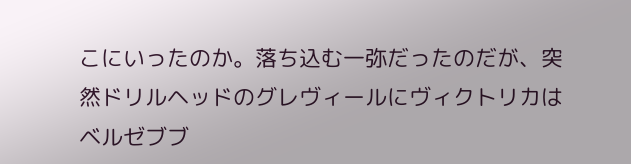こにいったのか。落ち込む一弥だったのだが、突然ドリルヘッドのグレヴィールにヴィクトリカはベルゼブブ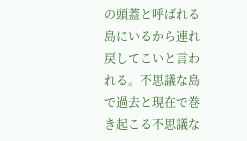の頭蓋と呼ばれる島にいるから連れ戻してこいと言われる。不思議な島で過去と現在で巻き起こる不思議な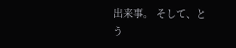出来事。 そして、とう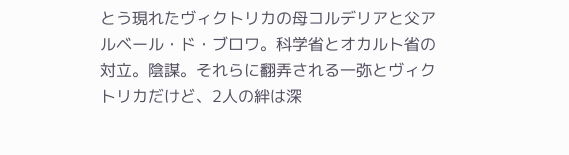とう現れたヴィクトリカの母コルデリアと父アルベール・ド・ブロワ。科学省とオカルト省の対立。陰謀。それらに翻弄される一弥とヴィクトリカだけど、2人の絆は深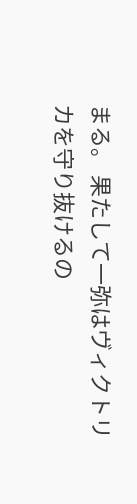まる。 果たして一弥はヴィクトリカを守り抜けるの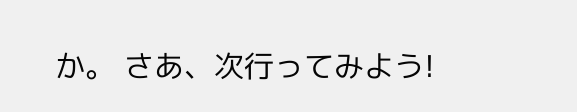か。 さあ、次行ってみよう!